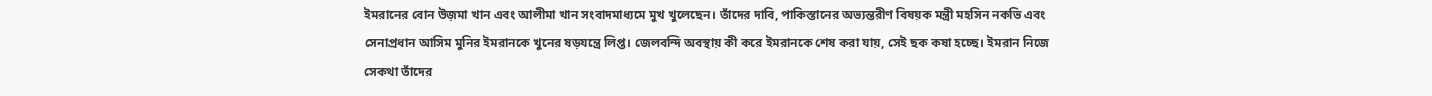ইমরানের বোন উজ়মা খান এবং আলীমা খান সংবাদমাধ্যমে মুখ খুলেছেন। তাঁদের দাবি, পাকিস্তানের অভ্যন্তরীণ বিষয়ক মন্ত্রী মহসিন নকভি এবং সেনাপ্রধান আসিম মুনির ইমরানকে খুনের ষড়যন্ত্রে লিপ্ত। জেলবন্দি অবস্থায় কী করে ইমরানকে শেষ করা যায়, সেই ছক কষা হচ্ছে। ইমরান নিজে সেকথা তাঁদের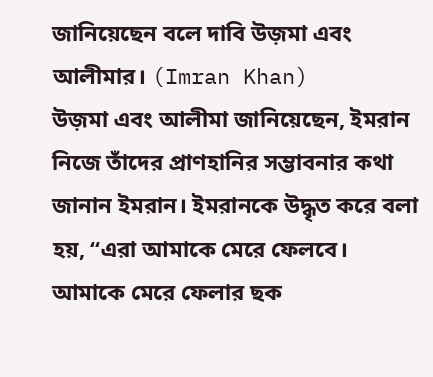জানিয়েছেন বলে দাবি উজ়মা এবং আলীমার। (Imran Khan)
উজ়মা এবং আলীমা জানিয়েছেন, ইমরান নিজে তাঁদের প্রাণহানির সম্ভাবনার কথা জানান ইমরান। ইমরানকে উদ্ধৃত করে বলা হয়, “এরা আমাকে মেরে ফেলবে। আমাকে মেরে ফেলার ছক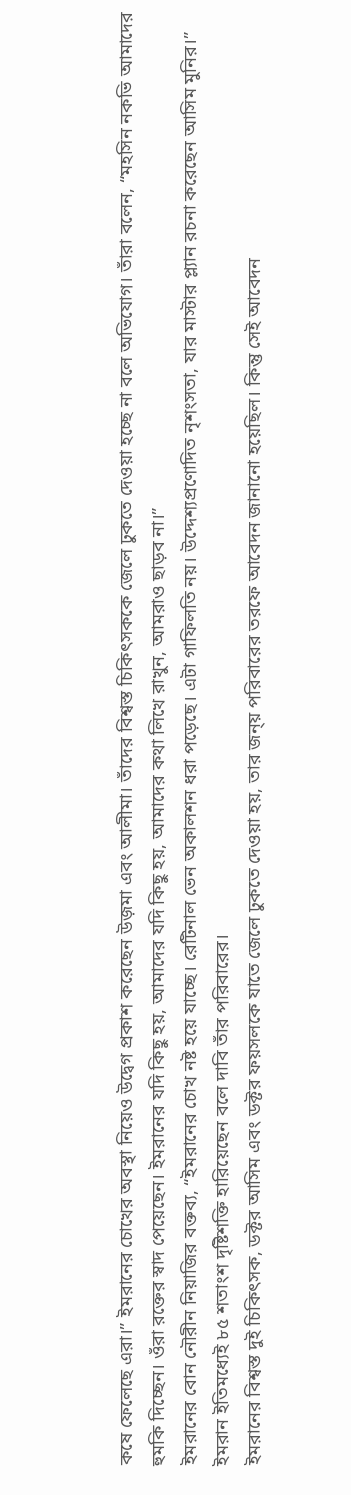কষে ফেলেছে এরা।” ইমরানের চোখের অবস্থা নিয়েও উদ্বেগ প্রকাশ করেছেন উজ়মা এবং আলীমা। তাঁদের বিশ্বস্ত চিকিৎসককে জেলে ঢুকতে দেওয়া হচ্ছে না বলে অভিযোগ। তাঁরা বলেন, “মহসিন নকভি আমাদের হুমকি দিচ্ছেন। ওঁরা রক্তের স্বাদ পেয়েছেন। ইমরানের যদি কিছু হয়, আমাদের যদি কিছু হয়, আমাদের কথা লিখে রাখুন, আমরাও ছাড়ব না।”
ইমরানের বোন নৌরীন নিয়াজির বক্তব্য, “ইমরানের চোখ নষ্ট হয়ে যাচ্ছে। রেটিনাল ভেন অকালশন ধরা পড়েছে। এটা গাফিলতি নয়। উদ্দেশ্যপ্রণোদিত নৃশংসতা, যার মাস্টার প্ল্যান রচনা করেছেন আসিম মুনির।” ইমরান ইতিমধ্যেই ৮৫ শতাংশ দৃষ্টিশক্তি হারিয়েছেন বলে দাবি তাঁর পরিবারের।
ইমরানের বিশ্বস্ত দুই চিকিৎসক, ডক্টর আসিম এবং ডক্টর ফয়সলকে যাতে জেলে ঢুকতে দেওয়া হয়, তার জন্য় পরিবারের তরফে আবেদন জানানো হয়েছিল। কিন্তু সেই আবেদন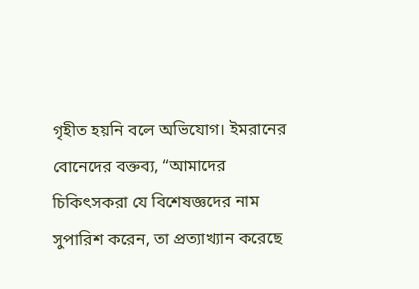গৃহীত হয়নি বলে অভিযোগ। ইমরানের বোনেদের বক্তব্য, “আমাদের চিকিৎসকরা যে বিশেষজ্ঞদের নাম সুপারিশ করেন, তা প্রত্যাখ্যান করেছে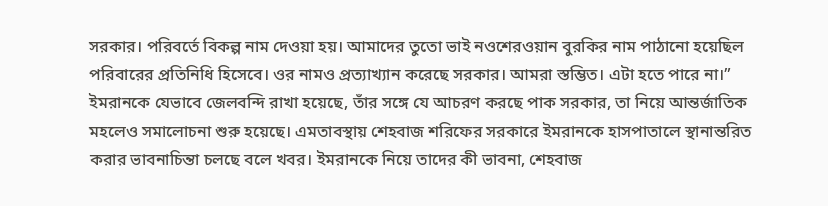সরকার। পরিবর্তে বিকল্প নাম দেওয়া হয়। আমাদের তুতো ভাই নওশেরওয়ান বুরকির নাম পাঠানো হয়েছিল পরিবারের প্রতিনিধি হিসেবে। ওর নামও প্রত্যাখ্যান করেছে সরকার। আমরা স্তম্ভিত। এটা হতে পারে না।”
ইমরানকে যেভাবে জেলবন্দি রাখা হয়েছে, তাঁর সঙ্গে যে আচরণ করছে পাক সরকার, তা নিয়ে আন্তর্জাতিক মহলেও সমালোচনা শুরু হয়েছে। এমতাবস্থায় শেহবাজ শরিফের সরকারে ইমরানকে হাসপাতালে স্থানান্তরিত করার ভাবনাচিন্তা চলছে বলে খবর। ইমরানকে নিয়ে তাদের কী ভাবনা, শেহবাজ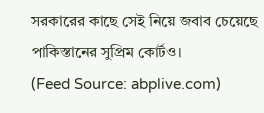সরকারের কাছে সেই নিয়ে জবাব চেয়েছে পাকিস্তানের সুপ্রিম কোর্টও।
(Feed Source: abplive.com)